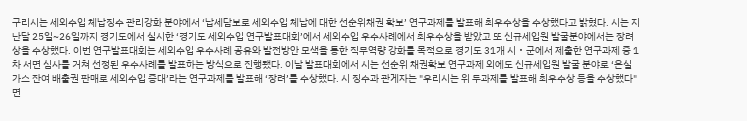구리시는 세외수입 체납징수 관리강화 분야에서 ‘납세담보로 세외수입 체납에 대한 선순위채권 확보’ 연구과제를 발표해 최우수상을 수상했다고 밝혔다. 시는 지난달 25일~26일까지 경기도에서 실시한 ‘경기도 세외수입 연구발표대회’에서 세외수입 우수사례에서 최우수상을 받았고 또 신규세입원 발굴분야에서는 장려상을 수상했다. 이번 연구발표대회는 세외수입 우수사례 공유와 발전방안 모색을 통한 직무역량 강화를 목적으로 경기도 31개 시・군에서 제출한 연구과제 중 1차 서면 심사를 거쳐 선정된 우수사례를 발표하는 방식으로 진행됐다. 이날 발표대회에서 시는 선순위 채권확보 연구과제 외에도 신규세입원 발굴 분야로 ‘온실가스 잔여 배출권 판매로 세외수입 증대’라는 연구과제를 발표해 ‘장려’를 수상했다. 시 징수과 관게자는 "우리시는 위 두과제를 발표해 최우수상 등을 수상했다"면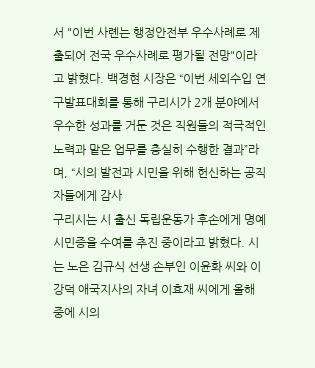서 "이번 사롄는 행정안전부 우수사례로 제출되어 전국 우수사례로 평가될 전망"이라고 밝혔다. 백경현 시장은 “이번 세외수입 연구발표대회를 통해 구리시가 2개 분야에서 우수한 성과를 거둔 것은 직원들의 적극적인 노력과 맡은 업무를 충실히 수행한 결과”라며, “시의 발전과 시민을 위해 헌신하는 공직자들에게 감사
구리시는 시 출신 독립운동가 후손에게 명예시민증을 수여를 추진 중이라고 밝혔다. 시는 노은 김규식 선생 손부인 이윤화 씨와 이강덕 애국지사의 자녀 이효재 씨에게 올해 중에 시의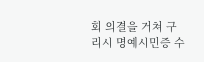회 의결을 거쳐 구리시 명예시민증 수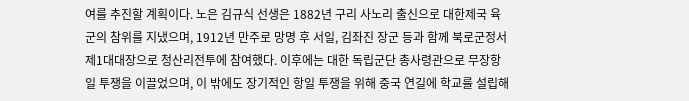여를 추진할 계획이다. 노은 김규식 선생은 1882년 구리 사노리 출신으로 대한제국 육군의 참위를 지냈으며, 1912년 만주로 망명 후 서일, 김좌진 장군 등과 함께 북로군정서 제1대대장으로 청산리전투에 참여했다. 이후에는 대한 독립군단 총사령관으로 무장항일 투쟁을 이끌었으며, 이 밖에도 장기적인 항일 투쟁을 위해 중국 연길에 학교를 설립해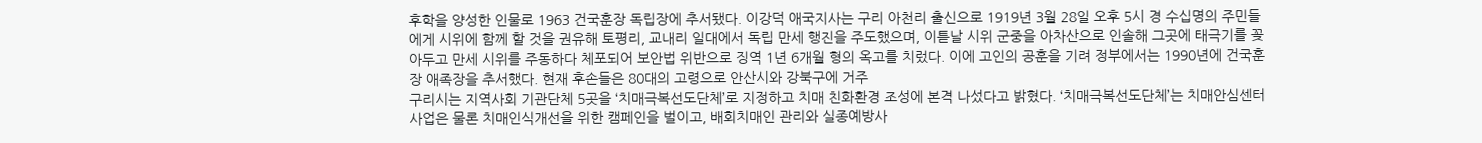후학을 양성한 인물로 1963 건국훈장 독립장에 추서됐다. 이강덕 애국지사는 구리 아천리 출신으로 1919년 3월 28일 오후 5시 경 수십명의 주민들에게 시위에 함께 할 것을 권유해 토평리, 교내리 일대에서 독립 만세 행진을 주도했으며, 이튿날 시위 군중을 아차산으로 인솔해 그곳에 태극기를 꽂아두고 만세 시위를 주동하다 체포되어 보안법 위반으로 징역 1년 6개월 형의 옥고를 치렀다. 이에 고인의 공훈을 기려 정부에서는 1990년에 건국훈장 애족장을 추서했다. 현재 후손들은 80대의 고령으로 안산시와 강북구에 거주
구리시는 지역사회 기관단체 5곳을 ‘치매극복선도단체’로 지정하고 치매 친화환경 조성에 본격 나섰다고 밝혔다. ‘치매극복선도단체’는 치매안심센터 사업은 물론 치매인식개선을 위한 캠페인을 벌이고, 배회치매인 관리와 실종예방사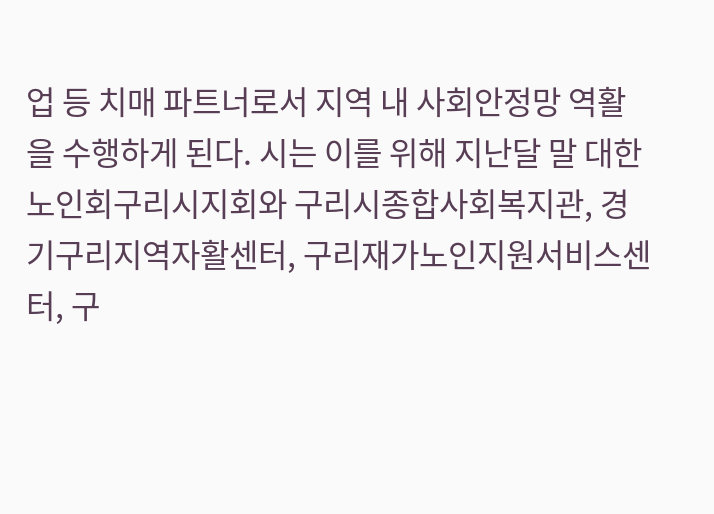업 등 치매 파트너로서 지역 내 사회안정망 역활을 수행하게 된다. 시는 이를 위해 지난달 말 대한노인회구리시지회와 구리시종합사회복지관, 경기구리지역자활센터, 구리재가노인지원서비스센터, 구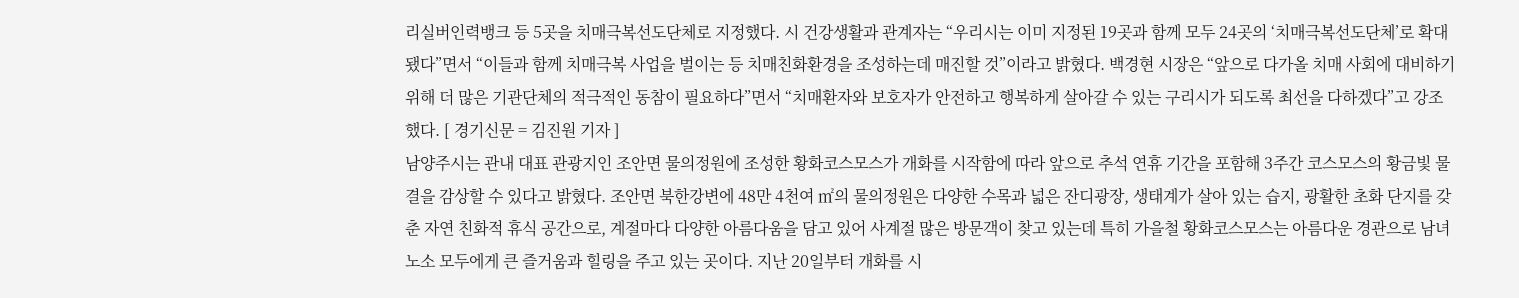리실버인력뱅크 등 5곳을 치매극복선도단체로 지정했다. 시 건강생활과 관계자는 “우리시는 이미 지정된 19곳과 함께 모두 24곳의 ‘치매극복선도단체’로 확대됐다”면서 “이들과 함께 치매극복 사업을 벌이는 등 치매친화환경을 조성하는데 매진할 것”이라고 밝혔다. 백경현 시장은 “앞으로 다가올 치매 사회에 대비하기 위해 더 많은 기관단체의 적극적인 동참이 필요하다”면서 “치매환자와 보호자가 안전하고 행복하게 살아갈 수 있는 구리시가 되도록 최선을 다하겠다”고 강조했다. [ 경기신문 = 김진원 기자 ]
남양주시는 관내 대표 관광지인 조안면 물의정원에 조성한 황화코스모스가 개화를 시작함에 따라 앞으로 추석 연휴 기간을 포함해 3주간 코스모스의 황금빛 물결을 감상할 수 있다고 밝혔다. 조안면 북한강변에 48만 4천여 ㎡의 물의정원은 다양한 수목과 넓은 잔디광장, 생태계가 살아 있는 습지, 광활한 초화 단지를 갖춘 자연 친화적 휴식 공간으로, 계절마다 다양한 아름다움을 담고 있어 사계절 많은 방문객이 찾고 있는데 특히 가을철 황화코스모스는 아름다운 경관으로 남녀노소 모두에게 큰 즐거움과 힐링을 주고 있는 곳이다. 지난 20일부터 개화를 시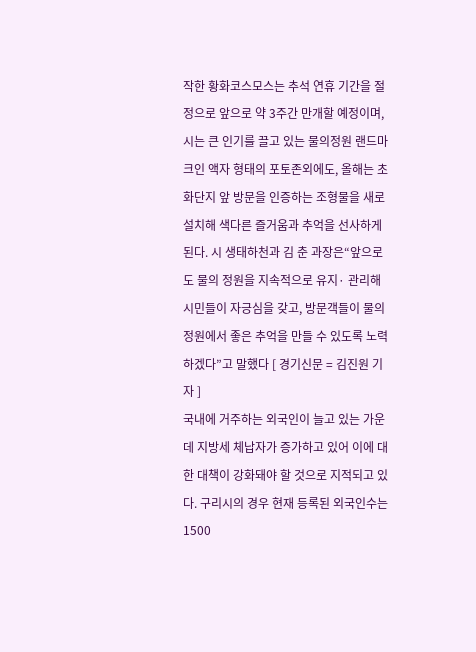작한 황화코스모스는 추석 연휴 기간을 절정으로 앞으로 약 3주간 만개할 예정이며, 시는 큰 인기를 끌고 있는 물의정원 랜드마크인 액자 형태의 포토존외에도, 올해는 초화단지 앞 방문을 인증하는 조형물을 새로 설치해 색다른 즐거움과 추억을 선사하게 된다. 시 생태하천과 김 춘 과장은“앞으로도 물의 정원을 지속적으로 유지· 관리해 시민들이 자긍심을 갖고, 방문객들이 물의정원에서 좋은 추억을 만들 수 있도록 노력하겠다”고 말했다 [ 경기신문 = 김진원 기자 ]
국내에 거주하는 외국인이 늘고 있는 가운데 지방세 체납자가 증가하고 있어 이에 대한 대책이 강화돼야 할 것으로 지적되고 있다. 구리시의 경우 현재 등록된 외국인수는 1500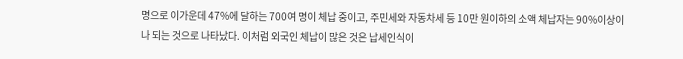명으로 이가운데 47%에 달하는 700여 명이 체납 중이고, 주민세와 자동차세 등 10만 원이하의 소액 체납자는 90%이상이나 되는 것으로 나타났다. 이처럼 외국인 체납이 많은 것은 납세인식이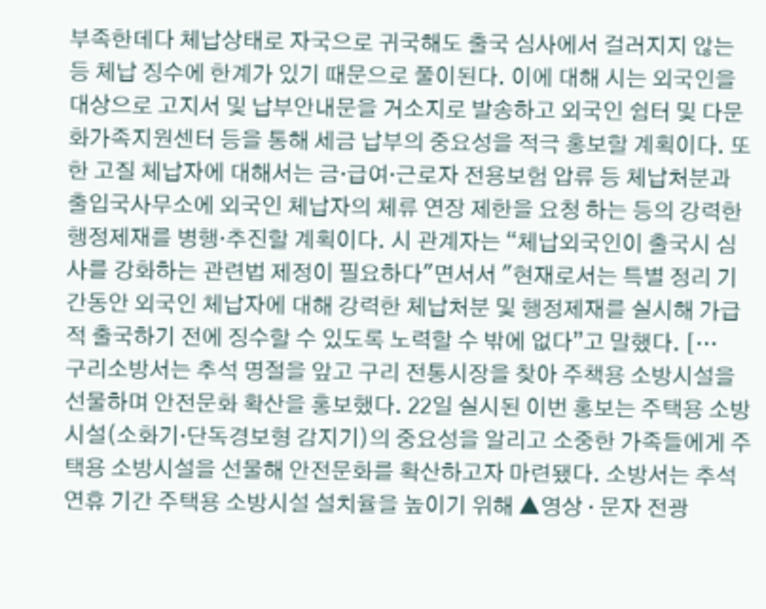부족한데다 체납상태로 자국으로 귀국해도 출국 심사에서 걸러지지 않는 등 체납 징수에 한계가 있기 때문으로 풀이된다. 이에 대해 시는 외국인을 대상으로 고지서 및 납부안내문을 거소지로 발송하고 외국인 쉼터 및 다문화가족지원센터 등을 통해 세금 납부의 중요성을 적극 홍보할 계획이다. 또한 고질 체납자에 대해서는 금·급여·근로자 전용보험 압류 등 체납처분과 출입국사무소에 외국인 체납자의 체류 연장 제한을 요청 하는 등의 강력한 행정제재를 병행·추진할 계획이다. 시 관계자는 “체납외국인이 출국시 심사를 강화하는 관련법 제정이 필요하다"면서서 "현재로서는 특별 정리 기간동안 외국인 체납자에 대해 강력한 체납처분 및 행정제재를 실시해 가급적 출국하기 전에 징수할 수 있도록 노력할 수 밖에 없다”고 말했다. […
구리소방서는 추석 명절을 앞고 구리 전통시장을 찾아 주책용 소방시설을 선물하며 안전문화 확산을 홍보했다. 22일 실시된 이번 홍보는 주택용 소방시설(소화기·단독경보형 감지기)의 중요성을 알리고 소중한 가족들에게 주택용 소방시설을 선물해 안전문화를 확산하고자 마련됐다. 소방서는 추석 연휴 기간 주택용 소방시설 설치율을 높이기 위해 ▲영상 · 문자 전광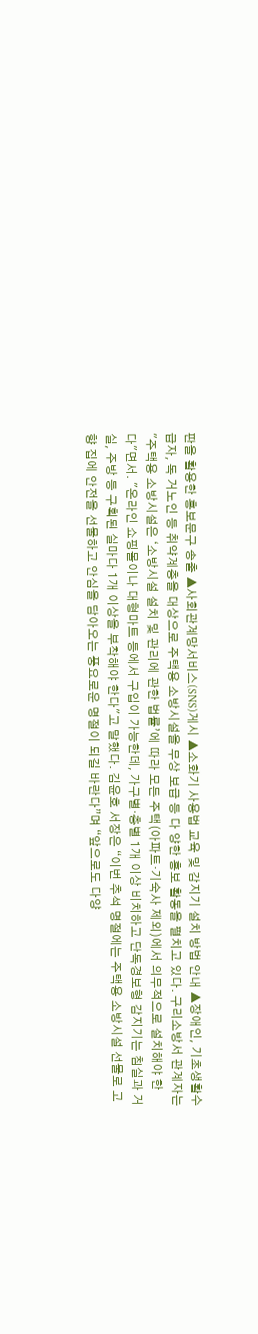판을 활용한 홍보문구 송출 ▲사회관계망서비스(SNS)게시 ▲소화기 사용법 교육 및 감지기 설치 방법 안내 ▲장애인, 기초생활수급자, 독 거노인 등 취약계층을 대상으로 주택용 소방시설을 무상 보급 등 다 양한 홍보 활동을 펼치고 있다. 구리소방서 관계자는 "주택용 소방시설은 ‘소방시설 설치 및 관리에 관한 법률’에 따라 모든 주택(아파트·기숙사 제외)에서 의무적으로 설치해야 한다"면서. "온라인 쇼핑몰이나 대형마트 등에서 구입이 가능한데, 가구별·층별 1개 이상 비치하고 단독경보형 감지기는 침실과 거실, 주방 등 구획된 실마다 1개 이상을 부착해야 한다"고 말했다. 김윤호 서장은 “이번 추석 명절에는 주택용 소방시설 선물로 고향 집에 안전을 선물하고 안심을 담아오는 풍요로운 명절이 되길 바란다”며 “앞으로도 다양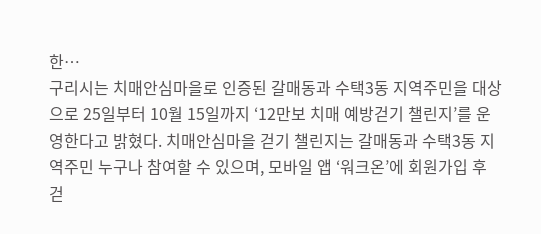한…
구리시는 치매안심마을로 인증된 갈매동과 수택3동 지역주민을 대상으로 25일부터 10월 15일까지 ‘12만보 치매 예방걷기 챌린지’를 운영한다고 밝혔다. 치매안심마을 걷기 챌린지는 갈매동과 수택3동 지역주민 누구나 참여할 수 있으며, 모바일 앱 ‘워크온’에 회원가입 후 걷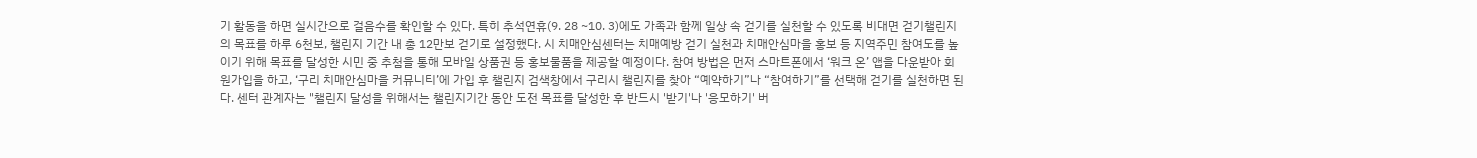기 활동을 하면 실시간으로 걸음수를 확인할 수 있다. 특히 추석연휴(9. 28 ~10. 3)에도 가족과 함께 일상 속 걷기를 실천할 수 있도록 비대면 걷기챌린지의 목표를 하루 6천보, 챌린지 기간 내 총 12만보 걷기로 설정했다. 시 치매안심센터는 치매예방 걷기 실천과 치매안심마을 홍보 등 지역주민 참여도를 높이기 위해 목표를 달성한 시민 중 추첨을 통해 모바일 상품권 등 홍보물품을 제공할 예정이다. 참여 방법은 먼저 스마트폰에서 ‘워크 온’ 앱을 다운받아 회원가입을 하고, ‘구리 치매안심마을 커뮤니티’에 가입 후 챌린지 검색창에서 구리시 챌린지를 찾아 “예약하기”나 “참여하기”를 선택해 걷기를 실천하면 된다. 센터 관계자는 "챌린지 달성을 위해서는 챌린지기간 동안 도전 목표를 달성한 후 반드시 '받기'나 '응모하기' 버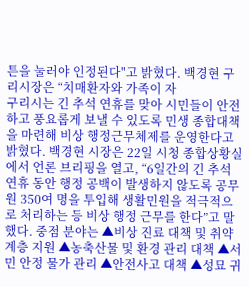튼을 눌러야 인정된다"고 밝혔다. 백경현 구리시장은 “치매환자와 가족이 자
구리시는 긴 추석 연휴를 맞아 시민들이 안전하고 풍요롭게 보낼 수 있도록 민생 종합대책을 마련해 비상 행정근무체제를 운영한다고 밝혔다. 백경현 시장은 22일 시청 종합상황실에서 언론 브리핑을 열고, “6일간의 긴 추석 연휴 동안 행정 공백이 발생하지 않도록 공무원 350여 명을 투입해 생활민원을 적극적으로 처리하는 등 비상 행정 근무를 한다”고 말했다. 중점 분야는 ▲비상 진료 대책 및 취약계층 지원 ▲농축산물 및 환경 관리 대책 ▲서민 안정 물가 관리 ▲안전사고 대책 ▲성묘 귀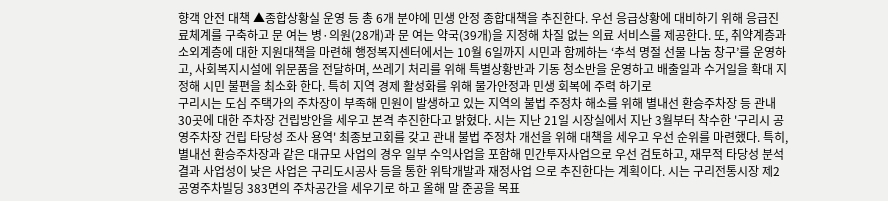향객 안전 대책 ▲종합상황실 운영 등 총 6개 분야에 민생 안정 종합대책을 추진한다. 우선 응급상황에 대비하기 위해 응급진료체계를 구축하고 문 여는 병·의원(28개)과 문 여는 약국(39개)을 지정해 차질 없는 의료 서비스를 제공한다. 또, 취약계층과 소외계층에 대한 지원대책을 마련해 행정복지센터에서는 10월 6일까지 시민과 함께하는 ‘추석 명절 선물 나눔 창구’를 운영하고, 사회복지시설에 위문품을 전달하며, 쓰레기 처리를 위해 특별상황반과 기동 청소반을 운영하고 배출일과 수거일을 확대 지정해 시민 불편을 최소화 한다. 특히 지역 경제 활성화를 위해 물가안정과 민생 회복에 주력 하기로
구리시는 도심 주택가의 주차장이 부족해 민원이 발생하고 있는 지역의 불법 주정차 해소를 위해 별내선 환승주차장 등 관내 30곳에 대한 주차장 건립방안을 세우고 본격 추진한다고 밝혔다. 시는 지난 21일 시장실에서 지난 3월부터 착수한 '구리시 공영주차장 건립 타당성 조사 용역' 최종보고회를 갖고 관내 불법 주정차 개선을 위해 대책을 세우고 우선 순위를 마련했다. 특히, 별내선 환승주차장과 같은 대규모 사업의 경우 일부 수익사업을 포함해 민간투자사업으로 우선 검토하고, 재무적 타당성 분석결과 사업성이 낮은 사업은 구리도시공사 등을 통한 위탁개발과 재정사업 으로 추진한다는 계획이다. 시는 구리전통시장 제2공영주차빌딩 383면의 주차공간을 세우기로 하고 올해 말 준공을 목표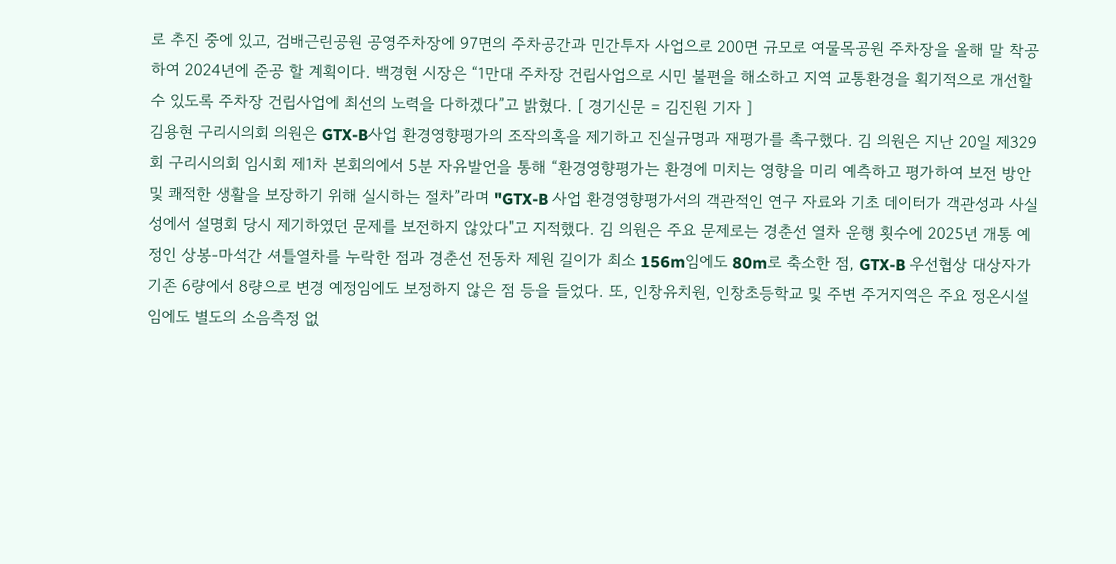로 추진 중에 있고, 검배근린공원 공영주차장에 97면의 주차공간과 민간투자 사업으로 200면 규모로 여물목공원 주차장을 올해 말 착공하여 2024년에 준공 할 계획이다. 백경현 시장은 “1만대 주차장 건립사업으로 시민 불편을 해소하고 지역 교통환경을 획기적으로 개선할 수 있도록 주차장 건립사업에 최선의 노력을 다하겠다”고 밝혔다. [ 경기신문 = 김진원 기자 ]
김용현 구리시의회 의원은 GTX-B사업 환경영향평가의 조작의혹을 제기하고 진실규명과 재평가를 촉구했다. 김 의원은 지난 20일 제329회 구리시의회 임시회 제1차 본회의에서 5분 자유발언을 통해 “환경영향평가는 환경에 미치는 영향을 미리 예측하고 평가하여 보전 방안 및 쾌적한 생활을 보장하기 위해 실시하는 절차”라며 "GTX-B 사업 환경영향평가서의 객관적인 연구 자료와 기초 데이터가 객관성과 사실성에서 설명회 당시 제기하였던 문제를 보전하지 않았다"고 지적했다. 김 의원은 주요 문제로는 경춘선 열차 운행 횟수에 2025년 개통 예정인 상봉-마석간 셔틀열차를 누락한 점과 경춘선 전동차 제원 길이가 최소 156m임에도 80m로 축소한 점, GTX-B 우선협상 대상자가 기존 6량에서 8량으로 변경 예정임에도 보정하지 않은 점 등을 들었다. 또, 인창유치원, 인창초등학교 및 주변 주거지역은 주요 정온시설임에도 별도의 소음측정 없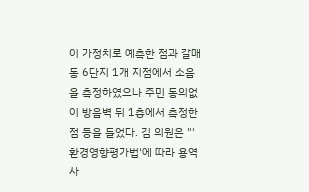이 가정치로 예측한 점과 갈매동 6단지 1개 지점에서 소음을 측정하였으나 주민 동의없이 방음벽 뒤 1층에서 측정한 점 등을 들었다. 김 의원은 "'환경영향평가법'에 따라 용역사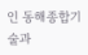인 동해종합기술과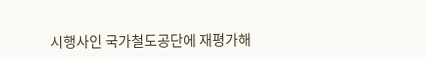시행사인 국가철도공단에 재평가해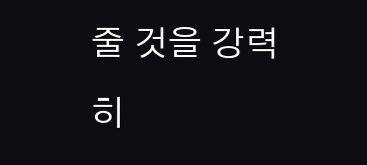줄 것을 강력히